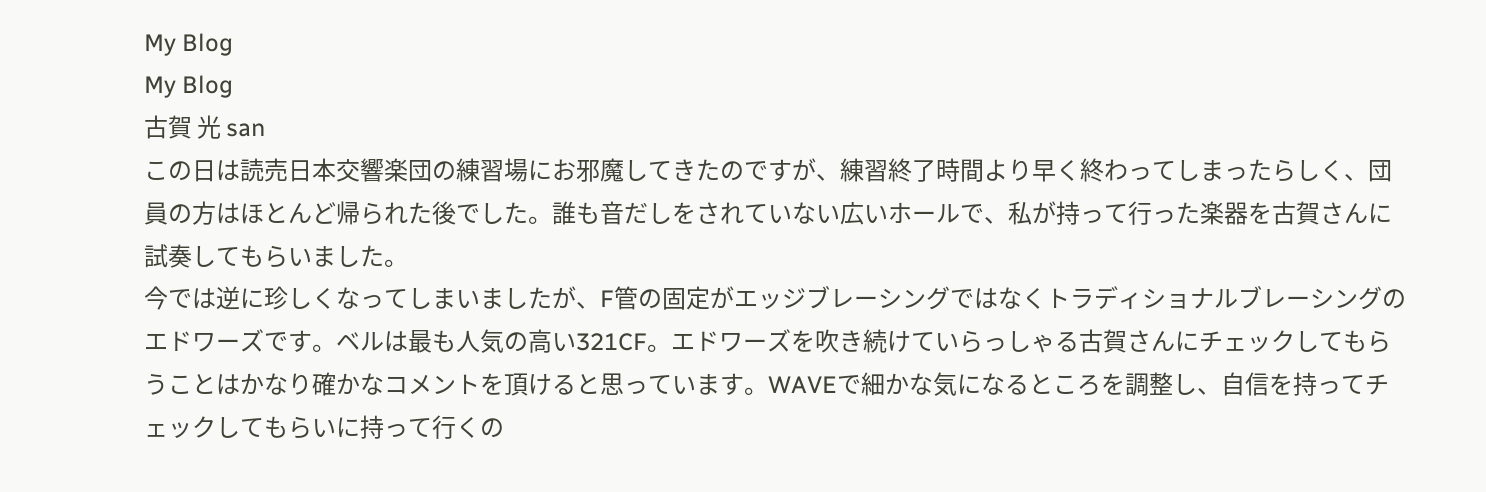My Blog
My Blog
古賀 光 san
この日は読売日本交響楽団の練習場にお邪魔してきたのですが、練習終了時間より早く終わってしまったらしく、団員の方はほとんど帰られた後でした。誰も音だしをされていない広いホールで、私が持って行った楽器を古賀さんに試奏してもらいました。
今では逆に珍しくなってしまいましたが、F管の固定がエッジブレーシングではなくトラディショナルブレーシングのエドワーズです。ベルは最も人気の高い321CF。エドワーズを吹き続けていらっしゃる古賀さんにチェックしてもらうことはかなり確かなコメントを頂けると思っています。WAVEで細かな気になるところを調整し、自信を持ってチェックしてもらいに持って行くの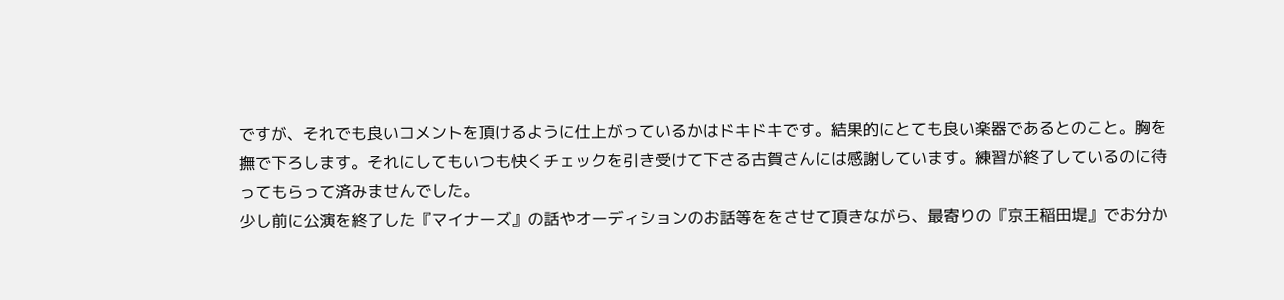ですが、それでも良いコメントを頂けるように仕上がっているかはドキドキです。結果的にとても良い楽器であるとのこと。胸を撫で下ろします。それにしてもいつも快くチェックを引き受けて下さる古賀さんには感謝しています。練習が終了しているのに待ってもらって済みませんでした。
少し前に公演を終了した『マイナーズ』の話やオーディションのお話等ををさせて頂きながら、最寄りの『京王稲田堤』でお分か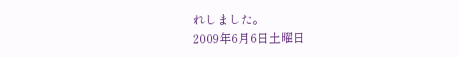れしました。
2009年6月6日土曜日